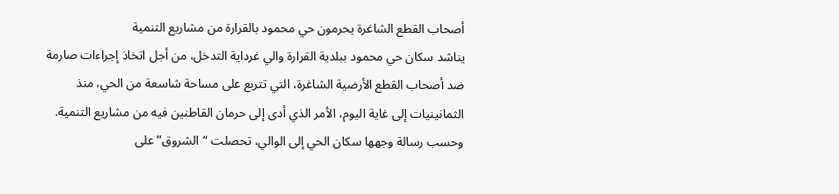أصحاب القطع الشاغرة يحرمون حي محمود بالقرارة من مشاريع التنمية
يناشد سكان حي محمود ببلدية القرارة والي غرداية التدخل، من أجل اتخاذ إجراءات صارمة ضد أصحاب القطع الأرضية الشاغرة، التي تتربع على مساحة شاسعة من الحي، منذ الثمانينيات إلى غاية اليوم، الأمر الذي أدى إلى حرمان القاطنين فيه من مشاريع التنمية.
وحسب رسالة وجهها سكان الحي إلى الوالي، تحصلت “الشروق” على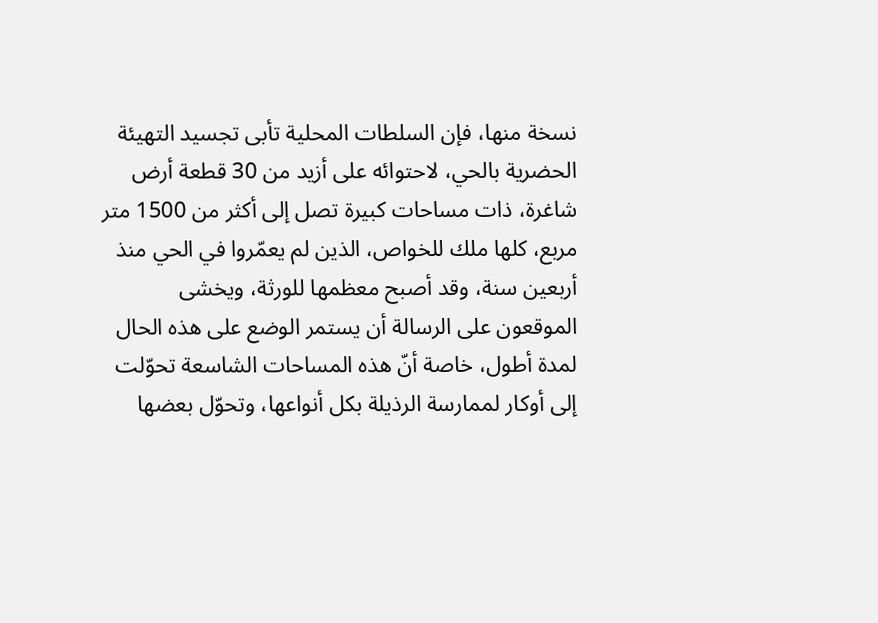نسخة منها، فإن السلطات المحلية تأبى تجسيد التهيئة الحضرية بالحي، لاحتوائه على أزيد من 30 قطعة أرض شاغرة، ذات مساحات كبيرة تصل إلى أكثر من 1500 متر مربع، كلها ملك للخواص، الذين لم يعمّروا في الحي منذ أربعين سنة، وقد أصبح معظمها للورثة، ويخشى الموقعون على الرسالة أن يستمر الوضع على هذه الحال لمدة أطول، خاصة أنّ هذه المساحات الشاسعة تحوّلت إلى أوكار لممارسة الرذيلة بكل أنواعها، وتحوّل بعضها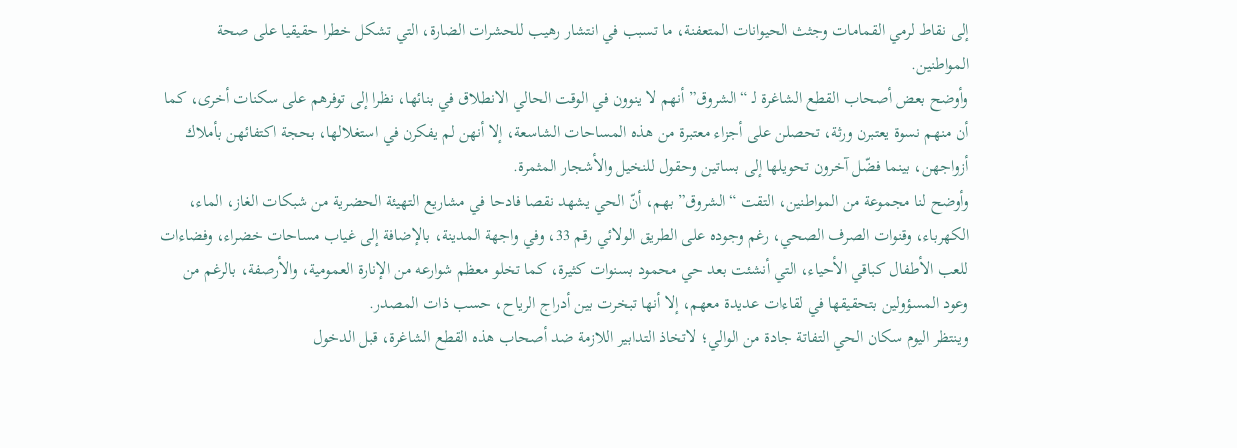إلى نقاط لرمي القمامات وجثث الحيوانات المتعفنة، ما تسبب في انتشار رهيب للحشرات الضارة، التي تشكل خطرا حقيقيا على صحة المواطنين.
وأوضح بعض أصحاب القطع الشاغرة لـ “الشروق” أنهم لا ينوون في الوقت الحالي الانطلاق في بنائها، نظرا إلى توفرهم على سكنات أخرى، كما أن منهم نسوة يعتبرن ورثة، تحصلن على أجزاء معتبرة من هذه المساحات الشاسعة، إلا أنهن لم يفكرن في استغلالها، بحجة اكتفائهن بأملاك أزواجهن، بينما فضّل آخرون تحويلها إلى بساتين وحقول للنخيل والأشجار المثمرة.
وأوضح لنا مجموعة من المواطنين، التقت “الشروق” بهم، أنّ الحي يشهد نقصا فادحا في مشاريع التهيئة الحضرية من شبكات الغاز، الماء، الكهرباء، وقنوات الصرف الصحي، رغم وجوده على الطريق الولائي رقم 33، وفي واجهة المدينة، بالإضافة إلى غياب مساحات خضراء، وفضاءات للعب الأطفال كباقي الأحياء، التي أنشئت بعد حي محمود بسنوات كثيرة، كما تخلو معظم شوارعه من الإنارة العمومية، والأرصفة، بالرغم من وعود المسؤولين بتحقيقها في لقاءات عديدة معهم، إلا أنها تبخرت بين أدراج الرياح، حسب ذات المصدر.
وينتظر اليوم سكان الحي التفاتة جادة من الوالي؛ لاتخاذ التدابير اللازمة ضد أصحاب هذه القطع الشاغرة، قبل الدخول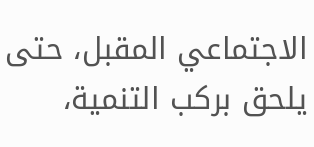الاجتماعي المقبل، حتى يلحق بركب التنمية،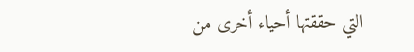التي حققتها أحياء أخرى من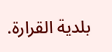بلدية القرارة.